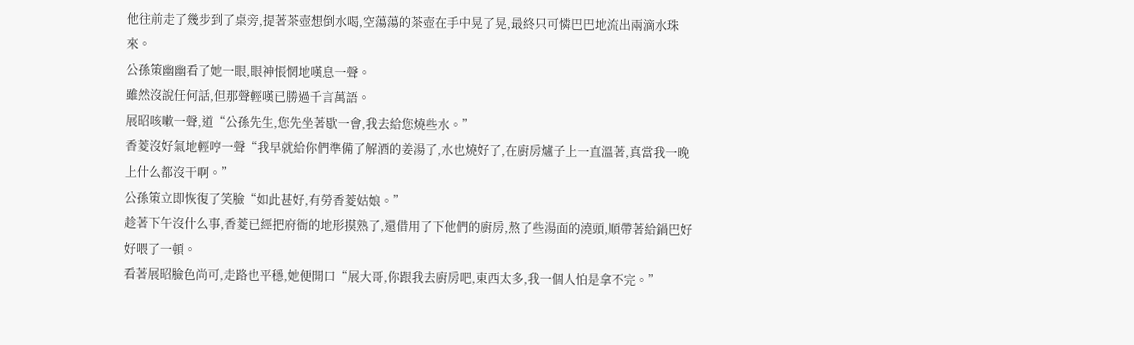他往前走了幾步到了桌旁,提著茶壺想倒水喝,空蕩蕩的茶壺在手中晃了晃,最終只可憐巴巴地流出兩滴水珠來。
公孫策幽幽看了她一眼,眼神悵惘地嘆息一聲。
雖然沒說任何話,但那聲輕嘆已勝過千言萬語。
展昭咳嗽一聲,道“公孫先生,您先坐著歇一會,我去給您燒些水。”
香菱沒好氣地輕哼一聲“我早就給你們準備了解酒的姜湯了,水也燒好了,在廚房爐子上一直溫著,真當我一晚上什么都沒干啊。”
公孫策立即恢復了笑臉“如此甚好,有勞香菱姑娘。”
趁著下午沒什么事,香菱已經把府衙的地形摸熟了,還借用了下他們的廚房,熬了些湯面的澆頭,順帶著給鍋巴好好喂了一頓。
看著展昭臉色尚可,走路也平穩,她便開口“展大哥,你跟我去廚房吧,東西太多,我一個人怕是拿不完。”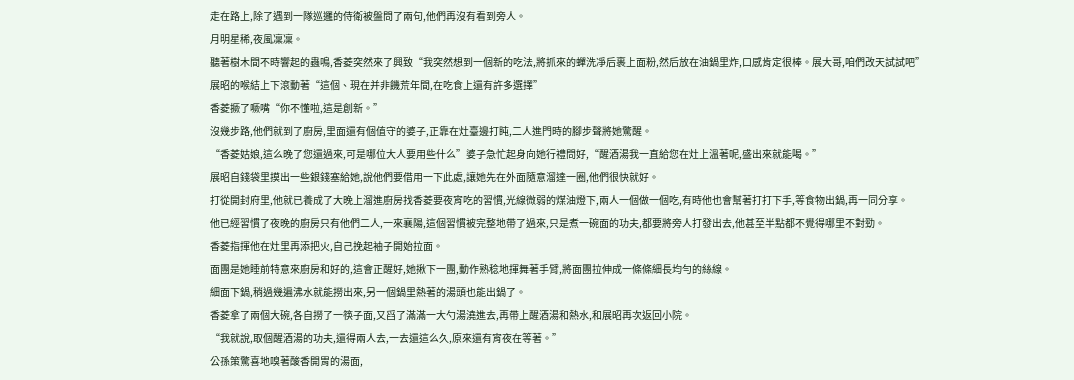走在路上,除了遇到一隊巡邏的侍衛被盤問了兩句,他們再沒有看到旁人。
月明星稀,夜風凜凜。
聽著樹木間不時響起的蟲鳴,香菱突然來了興致“我突然想到一個新的吃法,將抓來的蟬洗凈后裹上面粉,然后放在油鍋里炸,口感肯定很棒。展大哥,咱們改天試試吧”
展昭的喉結上下滾動著“這個、現在并非饑荒年間,在吃食上還有許多選擇”
香菱撅了噘嘴“你不懂啦,這是創新。”
沒幾步路,他們就到了廚房,里面還有個值守的婆子,正靠在灶臺邊打盹,二人進門時的腳步聲將她驚醒。
“香菱姑娘,這么晚了您還過來,可是哪位大人要用些什么”婆子急忙起身向她行禮問好,“醒酒湯我一直給您在灶上溫著呢,盛出來就能喝。”
展昭自錢袋里摸出一些銀錢塞給她,說他們要借用一下此處,讓她先在外面隨意溜達一圈,他們很快就好。
打從開封府里,他就已養成了大晚上溜進廚房找香菱要夜宵吃的習慣,光線微弱的煤油燈下,兩人一個做一個吃,有時他也會幫著打打下手,等食物出鍋,再一同分享。
他已經習慣了夜晚的廚房只有他們二人,一來襄陽,這個習慣被完整地帶了過來,只是煮一碗面的功夫,都要將旁人打發出去,他甚至半點都不覺得哪里不對勁。
香菱指揮他在灶里再添把火,自己挽起袖子開始拉面。
面團是她睡前特意來廚房和好的,這會正醒好,她揪下一團,動作熟稔地揮舞著手臂,將面團拉伸成一條條細長均勻的絲線。
細面下鍋,稍過幾遍沸水就能撈出來,另一個鍋里熱著的湯頭也能出鍋了。
香菱拿了兩個大碗,各自撈了一筷子面,又舀了滿滿一大勺湯澆進去,再帶上醒酒湯和熱水,和展昭再次返回小院。
“我就說,取個醒酒湯的功夫,還得兩人去,一去還這么久,原來還有宵夜在等著。”
公孫策驚喜地嗅著酸香開胃的湯面,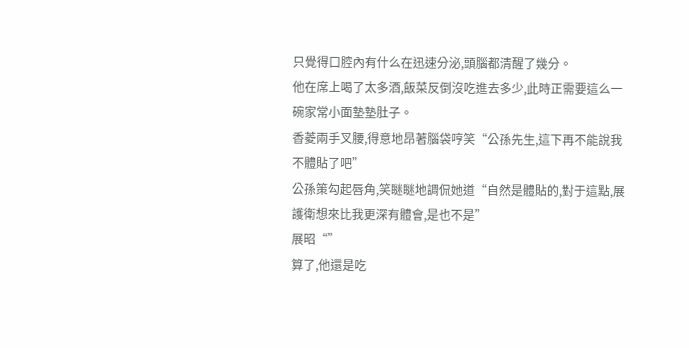只覺得口腔內有什么在迅速分泌,頭腦都清醒了幾分。
他在席上喝了太多酒,飯菜反倒沒吃進去多少,此時正需要這么一碗家常小面墊墊肚子。
香菱兩手叉腰,得意地昂著腦袋哼笑“公孫先生,這下再不能說我不體貼了吧”
公孫策勾起唇角,笑瞇瞇地調侃她道“自然是體貼的,對于這點,展護衛想來比我更深有體會,是也不是”
展昭“”
算了,他還是吃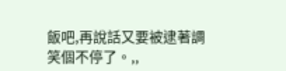飯吧,再說話又要被逮著調笑個不停了。,,